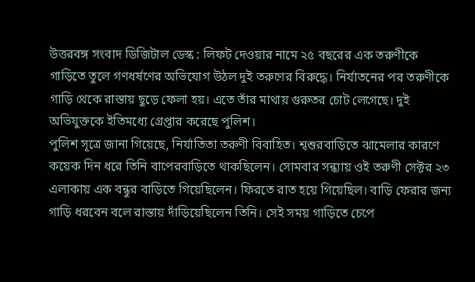উত্তরবঙ্গ সংবাদ ডিজিটাল ডেস্ক : লিফট দেওয়ার নামে ২৫ বছরের এক তরুণীকে গাড়িতে তুলে গণধর্ষণের অভিযোগ উঠল দুই তরুণের বিরুদ্ধে। নির্যাতনের পর তরুণীকে গাড়ি থেকে রাস্তায় ছুড়ে ফেলা হয়। এতে তাঁর মাথায় গুরুতর চোট লেগেছে। দুই অভিযুক্তকে ইতিমধ্যে গ্রেপ্তার করেছে পুলিশ।
পুলিশ সূত্রে জানা গিয়েছে, নির্যাতিতা তরুণী বিবাহিত। শ্বশুরবাড়িতে ঝামেলার কারণে কয়েক দিন ধরে তিনি বাপেরবাড়িতে থাকছিলেন। সোমবার সন্ধ্যায় ওই তরুণী সেক্টর ২৩ এলাকায় এক বন্ধুর বাড়িতে গিয়েছিলেন। ফিরতে রাত হয়ে গিয়েছিল। বাড়ি ফেরার জন্য গাড়ি ধরবেন বলে রাস্তায় দাঁড়িয়েছিলেন তিনি। সেই সময় গাড়িতে চেপে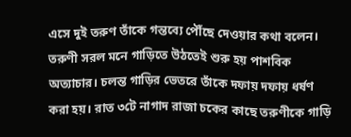এসে দুই তরুণ তাঁকে গন্তব্যে পৌঁছে দেওয়ার কথা বলেন। তরুণী সরল মনে গাড়িতে উঠতেই শুরু হয় পাশবিক অত্যাচার। চলন্ত গাড়ির ভেতরে তাঁকে দফায় দফায় ধর্ষণ করা হয়। রাত ৩টে নাগাদ রাজা চকের কাছে তরুণীকে গাড়ি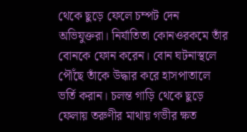থেকে ছুড়ে ফেলে চম্পট দেন অভিযুক্তরা। নির্যাতিতা কোনওরকমে তাঁর বোনকে ফোন করেন। বোন ঘটনাস্থলে পৌঁছে তাঁকে উদ্ধার করে হাসপাতালে ভর্তি করান। চলন্ত গাড়ি থেকে ছুড়ে ফেলায় তরুণীর মাথায় গভীর ক্ষত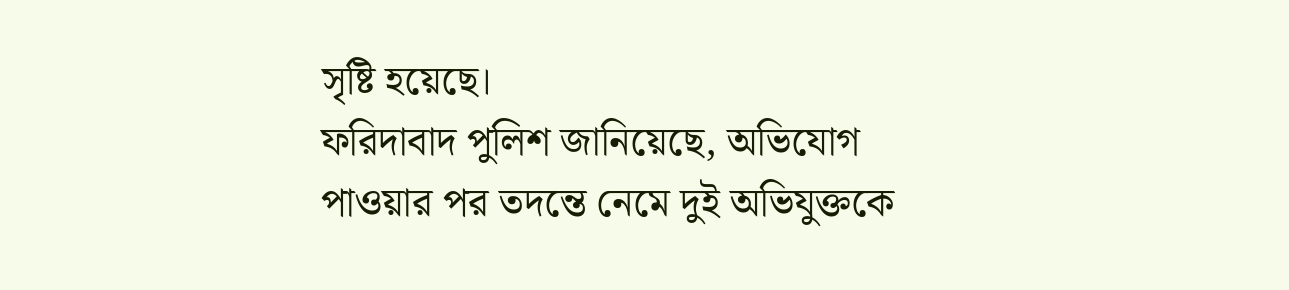সৃষ্টি হয়েছে।
ফরিদাবাদ পুলিশ জানিয়েছে, অভিযোগ পাওয়ার পর তদন্তে নেমে দুই অভিযুক্তকে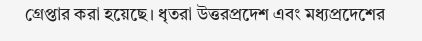গ্রেপ্তার করা হয়েছে। ধৃতরা উত্তরপ্রদেশ এবং মধ্যপ্রদেশের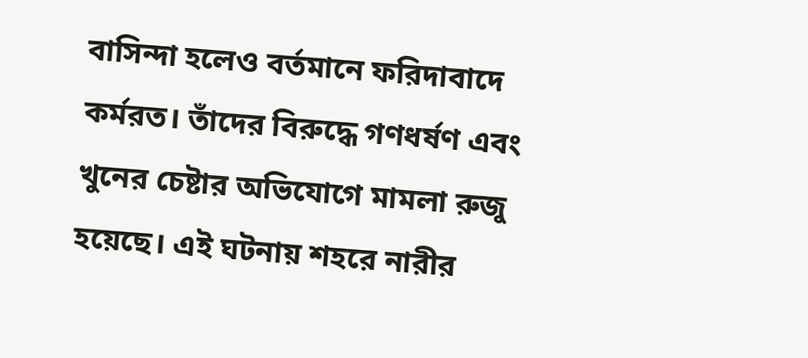বাসিন্দা হলেও বর্তমানে ফরিদাবাদে কর্মরত। তাঁদের বিরুদ্ধে গণধর্ষণ এবং খুনের চেষ্টার অভিযোগে মামলা রুজু হয়েছে। এই ঘটনায় শহরে নারীর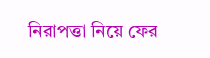নিরাপত্তা নিয়ে ফের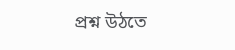প্রশ্ন উঠতে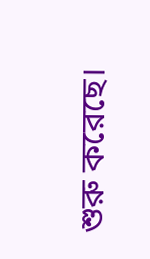শুরু করেছে।